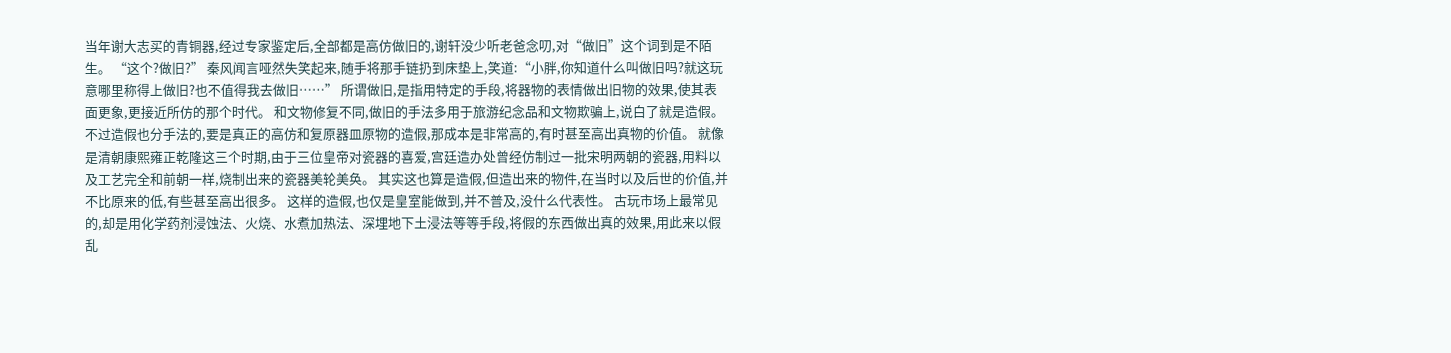当年谢大志买的青铜器,经过专家鉴定后,全部都是高仿做旧的,谢轩没少听老爸念叨,对“做旧”这个词到是不陌生。 “这个?做旧?” 秦风闻言哑然失笑起来,随手将那手链扔到床垫上,笑道:“小胖,你知道什么叫做旧吗?就这玩意哪里称得上做旧?也不值得我去做旧……” 所谓做旧,是指用特定的手段,将器物的表情做出旧物的效果,使其表面更象,更接近所仿的那个时代。 和文物修复不同,做旧的手法多用于旅游纪念品和文物欺骗上,说白了就是造假。 不过造假也分手法的,要是真正的高仿和复原器皿原物的造假,那成本是非常高的,有时甚至高出真物的价值。 就像是清朝康熙雍正乾隆这三个时期,由于三位皇帝对瓷器的喜爱,宫廷造办处曾经仿制过一批宋明两朝的瓷器,用料以及工艺完全和前朝一样,烧制出来的瓷器美轮美奂。 其实这也算是造假,但造出来的物件,在当时以及后世的价值,并不比原来的低,有些甚至高出很多。 这样的造假,也仅是皇室能做到,并不普及,没什么代表性。 古玩市场上最常见的,却是用化学药剂浸蚀法、火烧、水煮加热法、深埋地下土浸法等等手段,将假的东西做出真的效果,用此来以假乱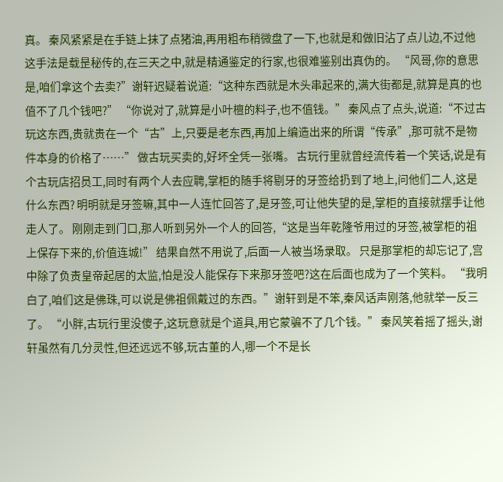真。 秦风紧紧是在手链上抹了点猪油,再用粗布稍微盘了一下,也就是和做旧沾了点儿边,不过他这手法是载昰秘传的,在三天之中,就是精通鉴定的行家,也很难鉴别出真伪的。 “风哥,你的意思是,咱们拿这个去卖?”谢轩迟疑着说道:“这种东西就是木头串起来的,满大街都是,就算是真的也值不了几个钱吧?” “你说对了,就算是小叶檀的料子,也不值钱。” 秦风点了点头,说道:“不过古玩这东西,贵就贵在一个“古”上,只要是老东西,再加上编造出来的所谓“传承”,那可就不是物件本身的价格了……” 做古玩买卖的,好坏全凭一张嘴。 古玩行里就曾经流传着一个笑话,说是有个古玩店招员工,同时有两个人去应聘,掌柜的随手将剔牙的牙签给扔到了地上,问他们二人,这是什么东西? 明明就是牙签嘛,其中一人连忙回答了,是牙签,可让他失望的是,掌柜的直接就摆手让他走人了。 刚刚走到门口,那人听到另外一个人的回答,“这是当年乾隆爷用过的牙签,被掌柜的祖上保存下来的,价值连城!” 结果自然不用说了,后面一人被当场录取。 只是那掌柜的却忘记了,宫中除了负责皇帝起居的太监,怕是没人能保存下来那牙签吧?这在后面也成为了一个笑料。 “我明白了,咱们这是佛珠,可以说是佛祖佩戴过的东西。”谢轩到是不笨,秦风话声刚落,他就举一反三了。 “小胖,古玩行里没傻子,这玩意就是个道具,用它蒙骗不了几个钱。” 秦风笑着摇了摇头,谢轩虽然有几分灵性,但还远远不够,玩古董的人,哪一个不是长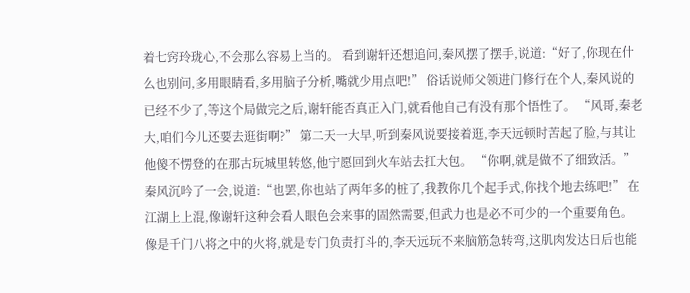着七窍玲珑心,不会那么容易上当的。 看到谢轩还想追问,秦风摆了摆手,说道:“好了,你现在什么也别问,多用眼睛看,多用脑子分析,嘴就少用点吧!” 俗话说师父领进门修行在个人,秦风说的已经不少了,等这个局做完之后,谢轩能否真正入门,就看他自己有没有那个悟性了。 “风哥,秦老大,咱们今儿还要去逛街啊?” 第二天一大早,听到秦风说要接着逛,李天远顿时苦起了脸,与其让他傻不愣登的在那古玩城里转悠,他宁愿回到火车站去扛大包。 “你啊,就是做不了细致活。” 秦风沉吟了一会,说道:“也罢,你也站了两年多的桩了,我教你几个起手式,你找个地去练吧!” 在江湖上上混,像谢轩这种会看人眼色会来事的固然需要,但武力也是必不可少的一个重要角色。 像是千门八将之中的火将,就是专门负责打斗的,李天远玩不来脑筋急转弯,这肌肉发达日后也能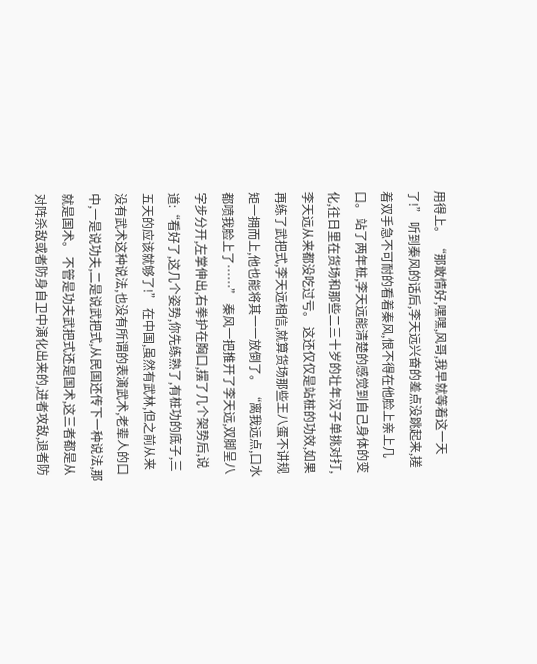用得上。 “那敢情好,嘿嘿,风哥,我早就等着这一天了!” 听到秦风的话后,李天远兴奋的差点没跳起来,搓着双手急不可耐的看着秦风,恨不得在他脸上亲上几口。 站了两年桩,李天远能清楚的感觉到自己身体的变化,往日里在货场和那些二三十岁的壮年汉子单挑对打,李天远从来都没吃过亏。 这还仅仅是站桩的功效,如果再练了武把式,李天远相信,就算货场那些王八蛋不讲规矩一拥而上,他也能将其一一放倒了。 “离我远点,口水都喷我脸上了……” 秦风一把推开了李天远,双脚呈八字步分开,左掌伸出,右拳护在胸口,摆了几个架势后,说道:“看好了,这几个姿势,你先练熟了,有桩功的底子,三五天的应该就够了!” 在中国,虽然有武林,但之前从来没有武术这种说法,也没有所谓的表演武术,老辈人的口中,一是说功夫,二是说武把式,从民国还传下一种说法,那就是国术。 不管是功夫武把式还是国术,这三者都是从对阵杀敌或者防身自卫中演化出来的,进者攻敌,退者防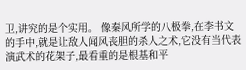卫,讲究的是个实用。 像秦风所学的八极拳,在李书文的手中,就是让敌人闻风丧胆的杀人之术,它没有当代表演武术的花架子,最看重的是根基和平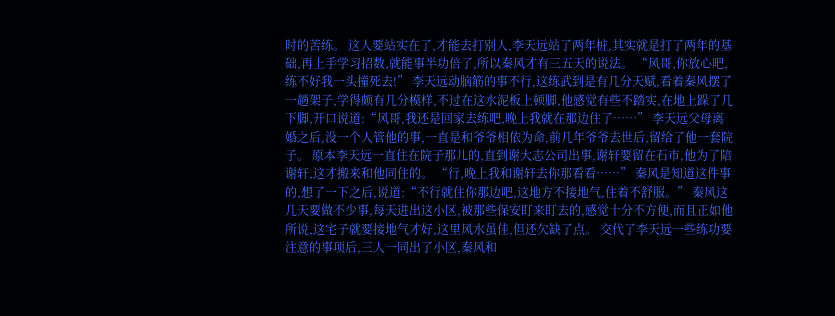时的苦练。 这人要站实在了,才能去打别人,李天远站了两年桩,其实就是打了两年的基础,再上手学习招数,就能事半功倍了,所以秦风才有三五天的说法。 “风哥,你放心吧,练不好我一头撞死去!” 李天远动脑筋的事不行,这练武到是有几分天赋,看着秦风摆了一趟架子,学得颇有几分模样,不过在这水泥板上顿脚,他感觉有些不踏实,在地上跺了几下脚,开口说道:“风哥,我还是回家去练吧,晚上我就在那边住了……” 李天远父母离婚之后,没一个人管他的事,一直是和爷爷相依为命,前几年爷爷去世后,留给了他一套院子。 原本李天远一直住在院子那儿的,直到谢大志公司出事,谢轩要留在石市,他为了陪谢轩,这才搬来和他同住的。 “行,晚上我和谢轩去你那看看……” 秦风是知道这件事的,想了一下之后,说道:“不行就住你那边吧,这地方不接地气,住着不舒服。” 秦风这几天要做不少事,每天进出这小区,被那些保安盯来盯去的,感觉十分不方便,而且正如他所说,这宅子就要接地气才好,这里风水虽佳,但还欠缺了点。 交代了李天远一些练功要注意的事项后,三人一同出了小区,秦风和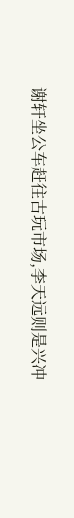谢轩坐公车赶往古玩市场,李天远则是兴冲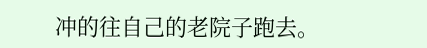冲的往自己的老院子跑去。